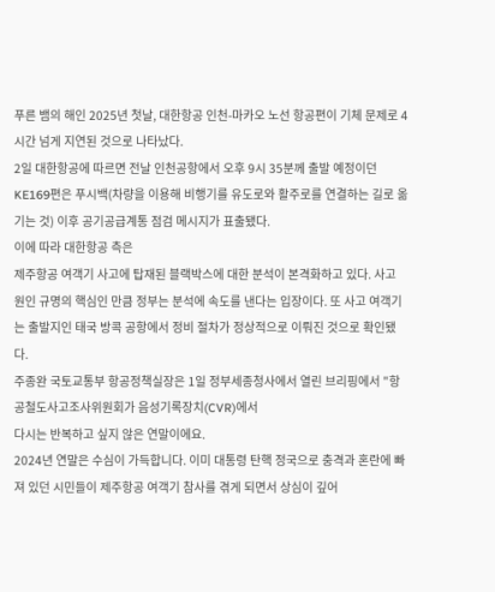푸른 뱀의 해인 2025년 첫날, 대한항공 인천-마카오 노선 항공편이 기체 문제로 4시간 넘게 지연된 것으로 나타났다.
2일 대한항공에 따르면 전날 인천공항에서 오후 9시 35분께 출발 예정이던 KE169편은 푸시백(차량을 이용해 비행기를 유도로와 활주로를 연결하는 길로 옮기는 것) 이후 공기공급계통 점검 메시지가 표출됐다.
이에 따라 대한항공 측은
제주항공 여객기 사고에 탑재된 블랙박스에 대한 분석이 본격화하고 있다. 사고 원인 규명의 핵심인 만큼 정부는 분석에 속도를 낸다는 입장이다. 또 사고 여객기는 출발지인 태국 방콕 공항에서 정비 절차가 정상적으로 이뤄진 것으로 확인됐다.
주종완 국토교통부 항공정책실장은 1일 정부세종청사에서 열린 브리핑에서 "항공철도사고조사위원회가 음성기록장치(CVR)에서
다시는 반복하고 싶지 않은 연말이에요.
2024년 연말은 수심이 가득합니다. 이미 대통령 탄핵 정국으로 충격과 혼란에 빠져 있던 시민들이 제주항공 여객기 참사를 겪게 되면서 상심이 깊어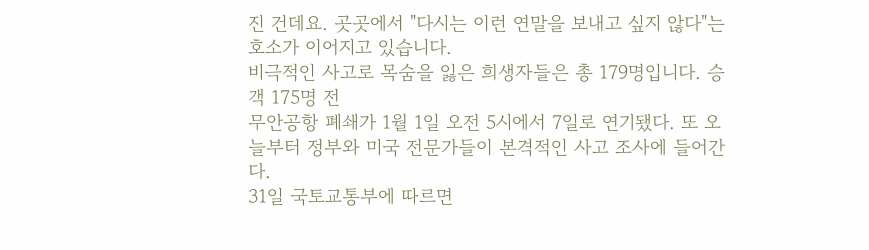진 건데요. 곳곳에서 "다시는 이런 연말을 보내고 싶지 않다"는 호소가 이어지고 있습니다.
비극적인 사고로 목숨을 잃은 희생자들은 총 179명입니다. 승객 175명 전
무안공항 폐쇄가 1월 1일 오전 5시에서 7일로 연기됐다. 또 오늘부터 정부와 미국 전문가들이 본격적인 사고 조사에 들어간다.
31일 국토교통부에 따르면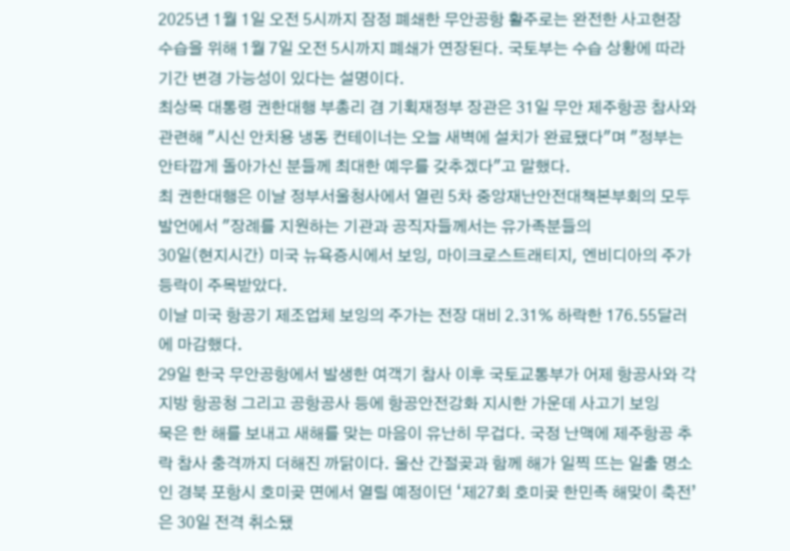2025년 1월 1일 오전 5시까지 잠정 폐쇄한 무안공항 활주로는 완전한 사고현장 수습을 위해 1월 7일 오전 5시까지 폐쇄가 연장된다. 국토부는 수습 상황에 따라 기간 변경 가능성이 있다는 설명이다.
최상목 대통령 권한대행 부총리 겸 기획재정부 장관은 31일 무안 제주항공 참사와 관련해 "시신 안치용 냉동 컨테이너는 오늘 새벽에 설치가 완료됐다"며 "정부는 안타깝게 돌아가신 분들께 최대한 예우를 갖추겠다"고 말했다.
최 권한대행은 이날 정부서울청사에서 열린 5차 중앙재난안전대책본부회의 모두발언에서 "장례를 지원하는 기관과 공직자들께서는 유가족분들의
30일(현지시간) 미국 뉴욕증시에서 보잉, 마이크로스트래티지, 엔비디아의 주가 등락이 주목받았다.
이날 미국 항공기 제조업체 보잉의 주가는 전장 대비 2.31% 하락한 176.55달러에 마감했다.
29일 한국 무안공항에서 발생한 여객기 참사 이후 국토교통부가 어제 항공사와 각 지방 항공청 그리고 공항공사 등에 항공안전강화 지시한 가운데 사고기 보잉
묵은 한 해를 보내고 새해를 맞는 마음이 유난히 무겁다. 국정 난맥에 제주항공 추락 참사 충격까지 더해진 까닭이다. 울산 간절곶과 함께 해가 일찍 뜨는 일출 명소인 경북 포항시 호미곶 면에서 열릴 예정이던 ‘제27회 호미곶 한민족 해맞이 축전’은 30일 전격 취소됐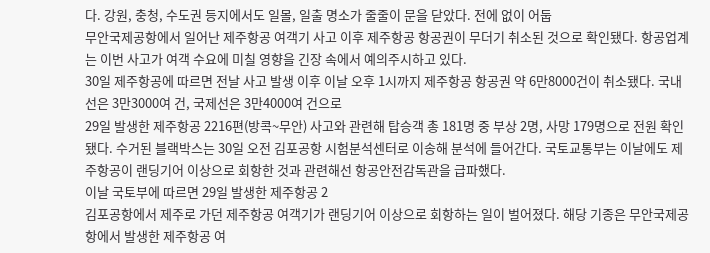다. 강원, 충청, 수도권 등지에서도 일몰, 일출 명소가 줄줄이 문을 닫았다. 전에 없이 어둡
무안국제공항에서 일어난 제주항공 여객기 사고 이후 제주항공 항공권이 무더기 취소된 것으로 확인됐다. 항공업계는 이번 사고가 여객 수요에 미칠 영향을 긴장 속에서 예의주시하고 있다.
30일 제주항공에 따르면 전날 사고 발생 이후 이날 오후 1시까지 제주항공 항공권 약 6만8000건이 취소됐다. 국내선은 3만3000여 건, 국제선은 3만4000여 건으로
29일 발생한 제주항공 2216편(방콕~무안) 사고와 관련해 탑승객 총 181명 중 부상 2명, 사망 179명으로 전원 확인됐다. 수거된 블랙박스는 30일 오전 김포공항 시험분석센터로 이송해 분석에 들어간다. 국토교통부는 이날에도 제주항공이 랜딩기어 이상으로 회항한 것과 관련해선 항공안전감독관을 급파했다.
이날 국토부에 따르면 29일 발생한 제주항공 2
김포공항에서 제주로 가던 제주항공 여객기가 랜딩기어 이상으로 회항하는 일이 벌어졌다. 해당 기종은 무안국제공항에서 발생한 제주항공 여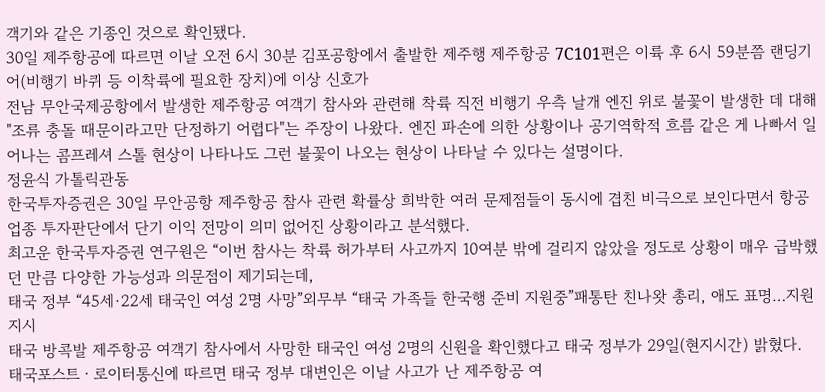객기와 같은 기종인 것으로 확인됐다.
30일 제주항공에 따르면 이날 오전 6시 30분 김포공항에서 출발한 제주행 제주항공 7C101편은 이륙 후 6시 59분쯤 랜딩기어(비행기 바퀴 등 이착륙에 필요한 장치)에 이상 신호가
전남 무안국제공항에서 발생한 제주항공 여객기 참사와 관련해 착륙 직전 비행기 우측 날개 엔진 위로 불꽃이 발생한 데 대해 "조류 충돌 때문이라고만 단정하기 어렵다"는 주장이 나왔다. 엔진 파손에 의한 상황이나 공기역학적 흐름 같은 게 나빠서 일어나는 콤프레셔 스톨 현상이 나타나도 그런 불꽃이 나오는 현상이 나타날 수 있다는 설명이다.
정윤식 가톨릭관동
한국투자증권은 30일 무안공항 제주항공 참사 관련 확률상 희박한 여러 문제점들이 동시에 겹친 비극으로 보인다면서 항공업종 투자판단에서 단기 이익 전망이 의미 없어진 상황이라고 분석했다.
최고운 한국투자증권 연구원은 “이번 참사는 착륙 허가부터 사고까지 10여분 밖에 걸리지 않았을 정도로 상황이 매우 급박했던 만큼 다양한 가능성과 의문점이 제기되는데,
태국 정부 “45세·22세 태국인 여성 2명 사망”외무부 “태국 가족들 한국행 준비 지원중”패통탄 친나왓 총리, 애도 표명…지원 지시
태국 방콕발 제주항공 여객기 참사에서 사망한 태국인 여성 2명의 신원을 확인했다고 태국 정부가 29일(현지시간) 밝혔다.
태국포스트ㆍ로이터통신에 따르면 태국 정부 대변인은 이날 사고가 난 제주항공 여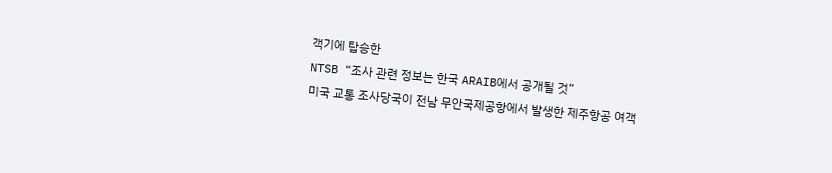객기에 탑승한
NTSB “조사 관련 정보는 한국 ARAIB에서 공개될 것”
미국 교통 조사당국이 전남 무안국제공항에서 발생한 제주항공 여객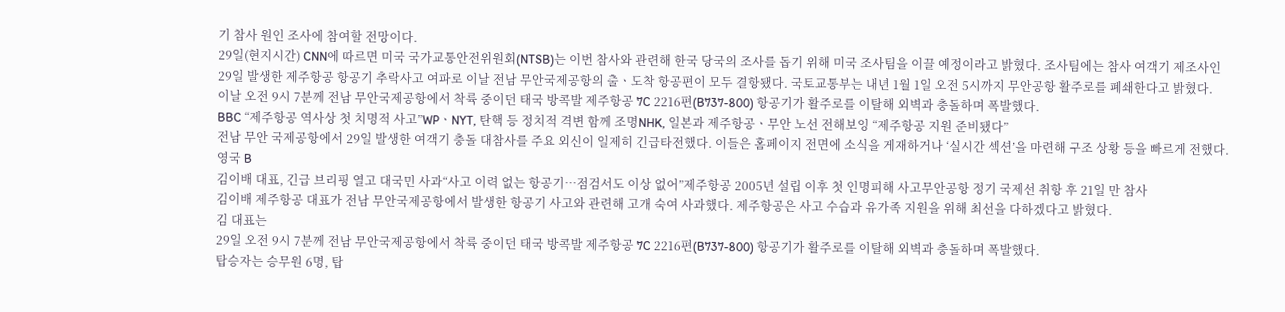기 참사 원인 조사에 참여할 전망이다.
29일(현지시간) CNN에 따르면 미국 국가교통안전위원회(NTSB)는 이번 참사와 관련해 한국 당국의 조사를 돕기 위해 미국 조사팀을 이끌 예정이라고 밝혔다. 조사팀에는 참사 여객기 제조사인
29일 발생한 제주항공 항공기 추락사고 여파로 이날 전남 무안국제공항의 출ㆍ도착 항공편이 모두 결항됐다. 국토교통부는 내년 1월 1일 오전 5시까지 무안공항 활주로를 폐쇄한다고 밝혔다.
이날 오전 9시 7분께 전남 무안국제공항에서 착륙 중이던 태국 방콕발 제주항공 7C 2216편(B737-800) 항공기가 활주로를 이탈해 외벽과 충돌하며 폭발했다.
BBC “제주항공 역사상 첫 치명적 사고”WPㆍNYT, 탄핵 등 정치적 격변 함께 조명NHK, 일본과 제주항공ㆍ무안 노선 전해보잉 “제주항공 지원 준비됐다”
전남 무안 국제공항에서 29일 발생한 여객기 충돌 대참사를 주요 외신이 일제히 긴급타전했다. 이들은 홈페이지 전면에 소식을 게재하거나 ‘실시간 섹션’을 마련해 구조 상황 등을 빠르게 전했다.
영국 B
김이배 대표, 긴급 브리핑 열고 대국민 사과“사고 이력 없는 항공기…점검서도 이상 없어”제주항공 2005년 설립 이후 첫 인명피해 사고무안공항 정기 국제선 취항 후 21일 만 참사
김이배 제주항공 대표가 전남 무안국제공항에서 발생한 항공기 사고와 관련해 고개 숙여 사과했다. 제주항공은 사고 수습과 유가족 지원을 위해 최선을 다하겠다고 밝혔다.
김 대표는
29일 오전 9시 7분께 전남 무안국제공항에서 착륙 중이던 태국 방콕발 제주항공 7C 2216편(B737-800) 항공기가 활주로를 이탈해 외벽과 충돌하며 폭발했다.
탑승자는 승무원 6명, 탑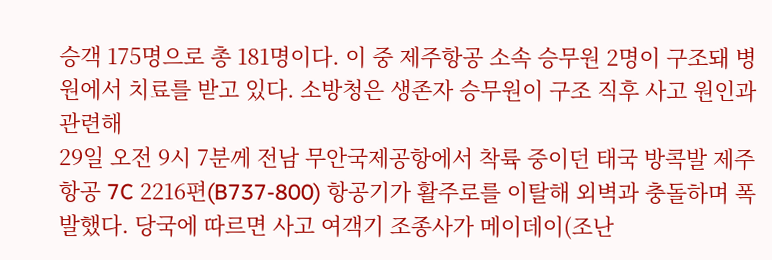승객 175명으로 총 181명이다. 이 중 제주항공 소속 승무원 2명이 구조돼 병원에서 치료를 받고 있다. 소방청은 생존자 승무원이 구조 직후 사고 원인과 관련해
29일 오전 9시 7분께 전남 무안국제공항에서 착륙 중이던 태국 방콕발 제주항공 7C 2216편(B737-800) 항공기가 활주로를 이탈해 외벽과 충돌하며 폭발했다. 당국에 따르면 사고 여객기 조종사가 메이데이(조난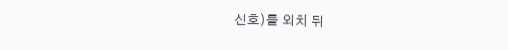신호)를 외치 뒤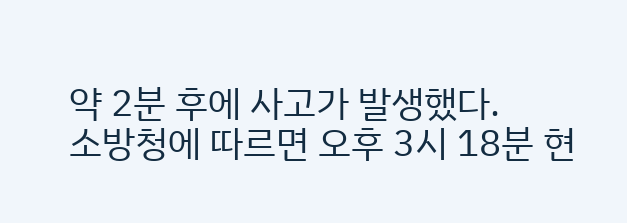약 2분 후에 사고가 발생했다.
소방청에 따르면 오후 3시 18분 현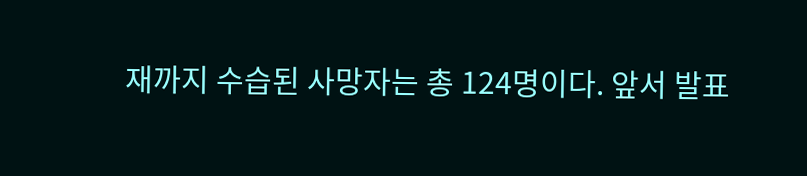재까지 수습된 사망자는 총 124명이다. 앞서 발표